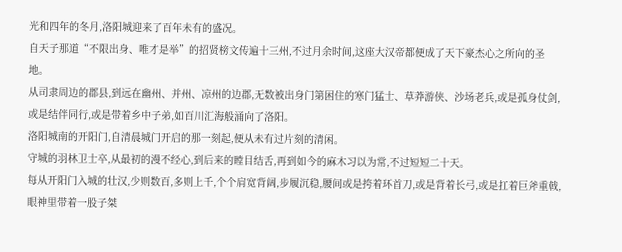光和四年的冬月,洛阳城迎来了百年未有的盛况。
自天子那道“不限出身、唯才是举”的招贤榜文传遍十三州,不过月余时间,这座大汉帝都便成了天下豪杰心之所向的圣地。
从司隶周边的郡县,到远在幽州、并州、凉州的边郡,无数被出身门第困住的寒门猛士、草莽游侠、沙场老兵,或是孤身仗剑,或是结伴同行,或是带着乡中子弟,如百川汇海般涌向了洛阳。
洛阳城南的开阳门,自清晨城门开启的那一刻起,便从未有过片刻的清闲。
守城的羽林卫士卒,从最初的漫不经心,到后来的瞠目结舌,再到如今的麻木习以为常,不过短短二十天。
每从开阳门入城的壮汉,少则数百,多则上千,个个肩宽背阔,步履沉稳,腰间或是挎着环首刀,或是背着长弓,或是扛着巨斧重戟,眼神里带着一股子桀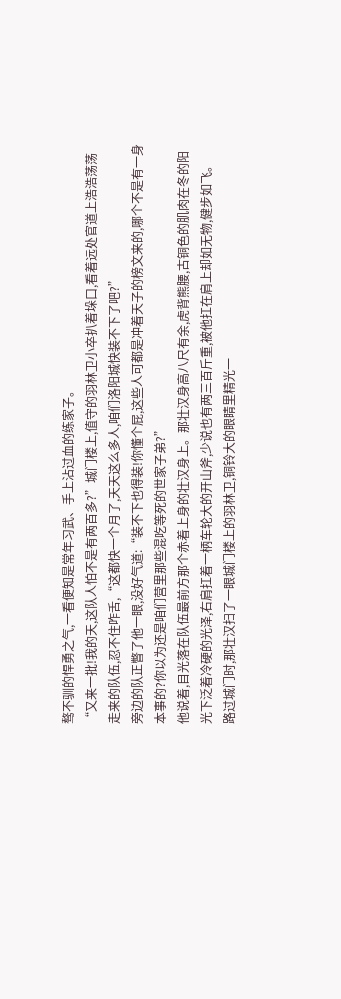骜不驯的悍勇之气,一看便知是常年习武、手上沾过血的练家子。
“又来一批!我的天,这队人怕不是有两百多?”城门楼上,值守的羽林卫小卒扒着垛口,看着远处官道上浩浩荡荡走来的队伍,忍不住咋舌,“这都快一个月了,天天这么多人,咱们洛阳城快装不下了吧?”
旁边的队正瞥了他一眼,没好气道:“装不下也得装!你懂个屁,这些人可都是冲着天子的榜文来的,哪个不是有一身本事的?你以为还是咱们营里那些混吃等死的世家子弟?”
他说着,目光落在队伍最前方那个赤着上身的壮汉身上。那壮汉身高八尺有余,虎背熊腰,古铜色的肌肉在冬的阳光下泛着冷硬的光泽,右肩扛着一柄车轮大的开山斧,少说也有两三百斤重,被他扛在肩上却如无物,健步如飞。
路过城门时,那壮汉扫了一眼城门楼上的羽林卫,铜铃大的眼睛里精光一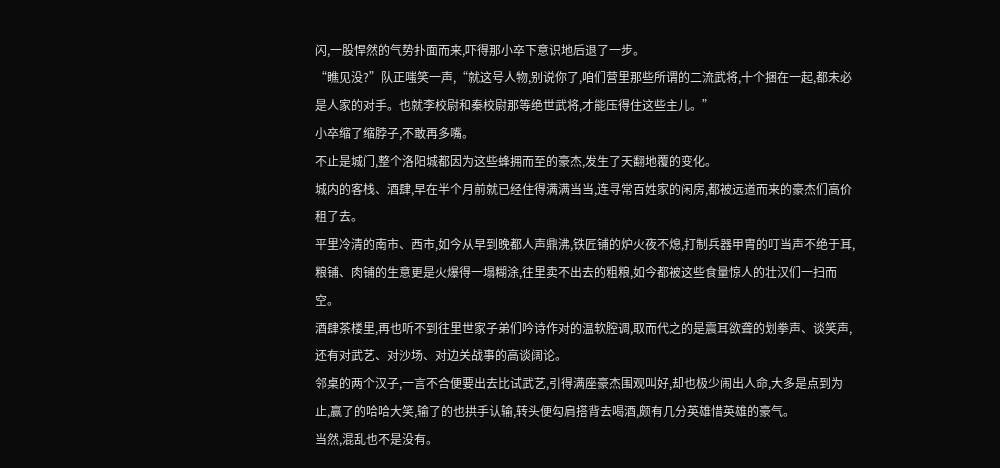闪,一股悍然的气势扑面而来,吓得那小卒下意识地后退了一步。
“瞧见没?”队正嗤笑一声,“就这号人物,别说你了,咱们营里那些所谓的二流武将,十个捆在一起,都未必是人家的对手。也就李校尉和秦校尉那等绝世武将,才能压得住这些主儿。”
小卒缩了缩脖子,不敢再多嘴。
不止是城门,整个洛阳城都因为这些蜂拥而至的豪杰,发生了天翻地覆的变化。
城内的客栈、酒肆,早在半个月前就已经住得满满当当,连寻常百姓家的闲房,都被远道而来的豪杰们高价租了去。
平里冷清的南市、西市,如今从早到晚都人声鼎沸,铁匠铺的炉火夜不熄,打制兵器甲胄的叮当声不绝于耳,粮铺、肉铺的生意更是火爆得一塌糊涂,往里卖不出去的粗粮,如今都被这些食量惊人的壮汉们一扫而空。
酒肆茶楼里,再也听不到往里世家子弟们吟诗作对的温软腔调,取而代之的是震耳欲聋的划拳声、谈笑声,还有对武艺、对沙场、对边关战事的高谈阔论。
邻桌的两个汉子,一言不合便要出去比试武艺,引得满座豪杰围观叫好,却也极少闹出人命,大多是点到为止,赢了的哈哈大笑,输了的也拱手认输,转头便勾肩搭背去喝酒,颇有几分英雄惜英雄的豪气。
当然,混乱也不是没有。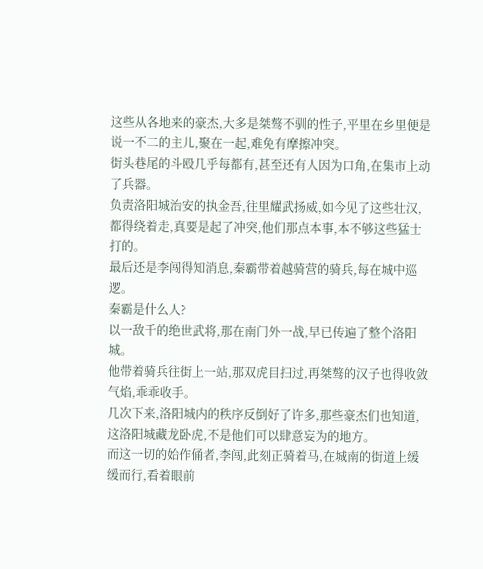这些从各地来的豪杰,大多是桀骜不驯的性子,平里在乡里便是说一不二的主儿,聚在一起,难免有摩擦冲突。
街头巷尾的斗殴几乎每都有,甚至还有人因为口角,在集市上动了兵器。
负责洛阳城治安的执金吾,往里耀武扬威,如今见了这些壮汉,都得绕着走,真要是起了冲突,他们那点本事,本不够这些猛士打的。
最后还是李闯得知消息,秦霸带着越骑营的骑兵,每在城中巡逻。
秦霸是什么人?
以一敌千的绝世武将,那在南门外一战,早已传遍了整个洛阳城。
他带着骑兵往街上一站,那双虎目扫过,再桀骜的汉子也得收敛气焰,乖乖收手。
几次下来,洛阳城内的秩序反倒好了许多,那些豪杰们也知道,这洛阳城藏龙卧虎,不是他们可以肆意妄为的地方。
而这一切的始作俑者,李闯,此刻正骑着马,在城南的街道上缓缓而行,看着眼前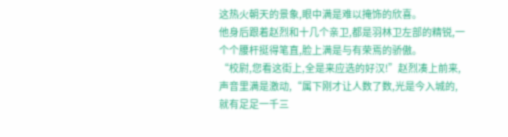这热火朝天的景象,眼中满是难以掩饰的欣喜。
他身后跟着赵烈和十几个亲卫,都是羽林卫左部的精锐,一个个腰杆挺得笔直,脸上满是与有荣焉的骄傲。
“校尉,您看这街上,全是来应选的好汉!”赵烈凑上前来,声音里满是激动,“属下刚才让人数了数,光是今入城的,就有足足一千三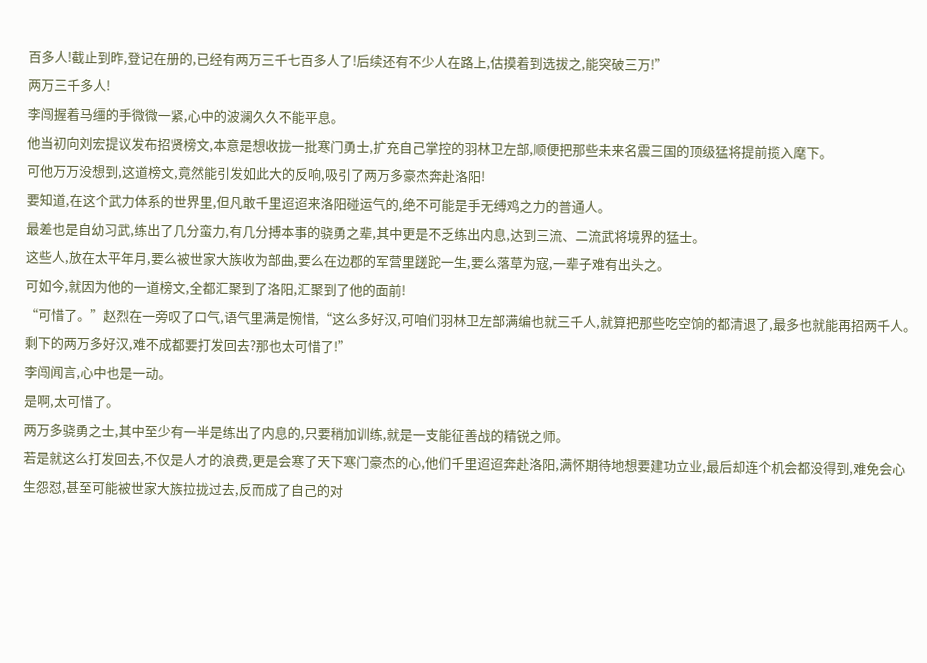百多人!截止到昨,登记在册的,已经有两万三千七百多人了!后续还有不少人在路上,估摸着到选拔之,能突破三万!”
两万三千多人!
李闯握着马缰的手微微一紧,心中的波澜久久不能平息。
他当初向刘宏提议发布招贤榜文,本意是想收拢一批寒门勇士,扩充自己掌控的羽林卫左部,顺便把那些未来名震三国的顶级猛将提前揽入麾下。
可他万万没想到,这道榜文,竟然能引发如此大的反响,吸引了两万多豪杰奔赴洛阳!
要知道,在这个武力体系的世界里,但凡敢千里迢迢来洛阳碰运气的,绝不可能是手无缚鸡之力的普通人。
最差也是自幼习武,练出了几分蛮力,有几分搏本事的骁勇之辈,其中更是不乏练出内息,达到三流、二流武将境界的猛士。
这些人,放在太平年月,要么被世家大族收为部曲,要么在边郡的军营里蹉跎一生,要么落草为寇,一辈子难有出头之。
可如今,就因为他的一道榜文,全都汇聚到了洛阳,汇聚到了他的面前!
“可惜了。”赵烈在一旁叹了口气,语气里满是惋惜,“这么多好汉,可咱们羽林卫左部满编也就三千人,就算把那些吃空饷的都清退了,最多也就能再招两千人。剩下的两万多好汉,难不成都要打发回去?那也太可惜了!”
李闯闻言,心中也是一动。
是啊,太可惜了。
两万多骁勇之士,其中至少有一半是练出了内息的,只要稍加训练,就是一支能征善战的精锐之师。
若是就这么打发回去,不仅是人才的浪费,更是会寒了天下寒门豪杰的心,他们千里迢迢奔赴洛阳,满怀期待地想要建功立业,最后却连个机会都没得到,难免会心生怨怼,甚至可能被世家大族拉拢过去,反而成了自己的对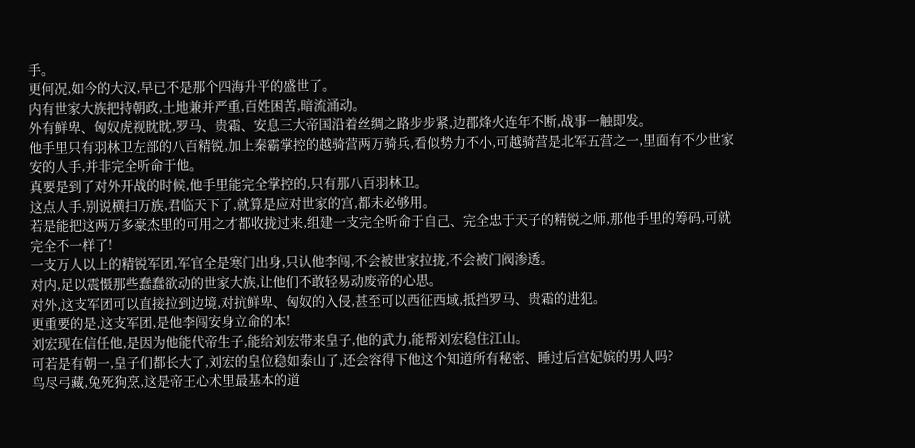手。
更何况,如今的大汉,早已不是那个四海升平的盛世了。
内有世家大族把持朝政,土地兼并严重,百姓困苦,暗流涌动。
外有鲜卑、匈奴虎视眈眈,罗马、贵霜、安息三大帝国沿着丝绸之路步步紧,边郡烽火连年不断,战事一触即发。
他手里只有羽林卫左部的八百精锐,加上秦霸掌控的越骑营两万骑兵,看似势力不小,可越骑营是北军五营之一,里面有不少世家安的人手,并非完全听命于他。
真要是到了对外开战的时候,他手里能完全掌控的,只有那八百羽林卫。
这点人手,别说横扫万族,君临天下了,就算是应对世家的宫,都未必够用。
若是能把这两万多豪杰里的可用之才都收拢过来,组建一支完全听命于自己、完全忠于天子的精锐之师,那他手里的筹码,可就完全不一样了!
一支万人以上的精锐军团,军官全是寒门出身,只认他李闯,不会被世家拉拢,不会被门阀渗透。
对内,足以震慑那些蠢蠢欲动的世家大族,让他们不敢轻易动废帝的心思。
对外,这支军团可以直接拉到边境,对抗鲜卑、匈奴的入侵,甚至可以西征西域,抵挡罗马、贵霜的进犯。
更重要的是,这支军团,是他李闯安身立命的本!
刘宏现在信任他,是因为他能代帝生子,能给刘宏带来皇子,他的武力,能帮刘宏稳住江山。
可若是有朝一,皇子们都长大了,刘宏的皇位稳如泰山了,还会容得下他这个知道所有秘密、睡过后宫妃嫔的男人吗?
鸟尽弓藏,兔死狗烹,这是帝王心术里最基本的道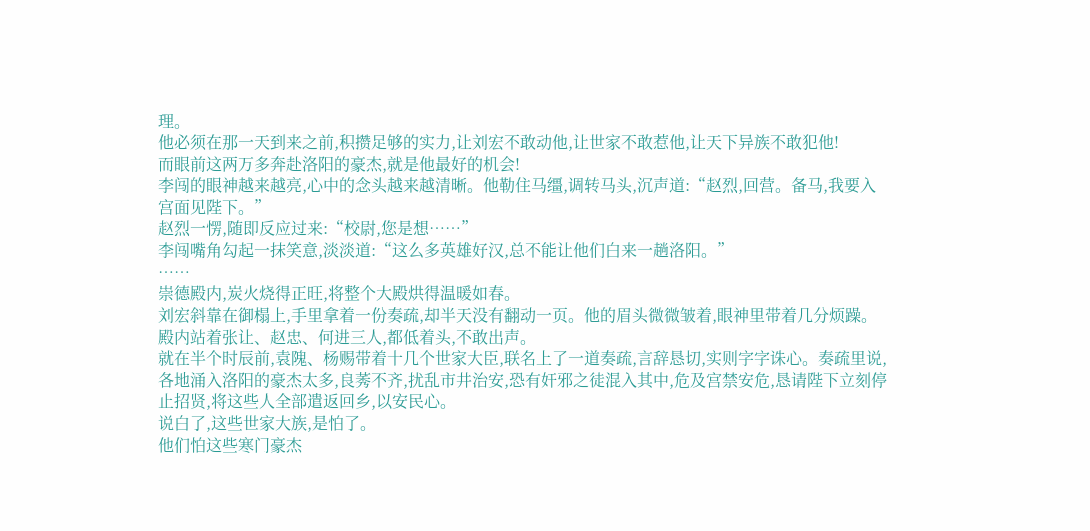理。
他必须在那一天到来之前,积攒足够的实力,让刘宏不敢动他,让世家不敢惹他,让天下异族不敢犯他!
而眼前这两万多奔赴洛阳的豪杰,就是他最好的机会!
李闯的眼神越来越亮,心中的念头越来越清晰。他勒住马缰,调转马头,沉声道:“赵烈,回营。备马,我要入宫面见陛下。”
赵烈一愣,随即反应过来:“校尉,您是想……”
李闯嘴角勾起一抹笑意,淡淡道:“这么多英雄好汉,总不能让他们白来一趟洛阳。”
……
崇德殿内,炭火烧得正旺,将整个大殿烘得温暖如春。
刘宏斜靠在御榻上,手里拿着一份奏疏,却半天没有翻动一页。他的眉头微微皱着,眼神里带着几分烦躁。
殿内站着张让、赵忠、何进三人,都低着头,不敢出声。
就在半个时辰前,袁隗、杨赐带着十几个世家大臣,联名上了一道奏疏,言辞恳切,实则字字诛心。奏疏里说,各地涌入洛阳的豪杰太多,良莠不齐,扰乱市井治安,恐有奸邪之徒混入其中,危及宫禁安危,恳请陛下立刻停止招贤,将这些人全部遣返回乡,以安民心。
说白了,这些世家大族,是怕了。
他们怕这些寒门豪杰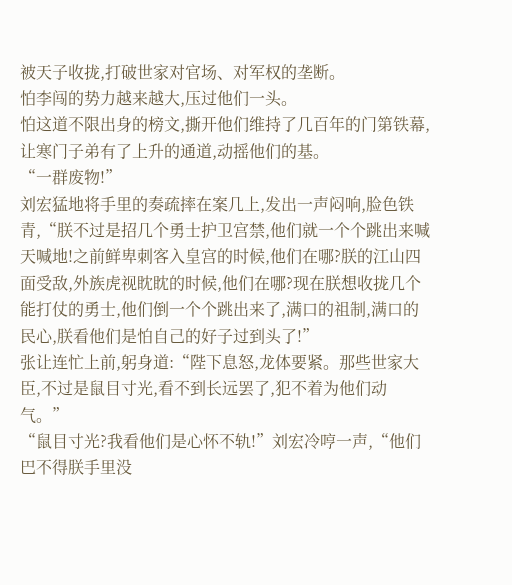被天子收拢,打破世家对官场、对军权的垄断。
怕李闯的势力越来越大,压过他们一头。
怕这道不限出身的榜文,撕开他们维持了几百年的门第铁幕,让寒门子弟有了上升的通道,动摇他们的基。
“一群废物!”
刘宏猛地将手里的奏疏摔在案几上,发出一声闷响,脸色铁青,“朕不过是招几个勇士护卫宫禁,他们就一个个跳出来喊天喊地!之前鲜卑刺客入皇宫的时候,他们在哪?朕的江山四面受敌,外族虎视眈眈的时候,他们在哪?现在朕想收拢几个能打仗的勇士,他们倒一个个跳出来了,满口的祖制,满口的民心,朕看他们是怕自己的好子过到头了!”
张让连忙上前,躬身道:“陛下息怒,龙体要紧。那些世家大臣,不过是鼠目寸光,看不到长远罢了,犯不着为他们动气。”
“鼠目寸光?我看他们是心怀不轨!”刘宏冷哼一声,“他们巴不得朕手里没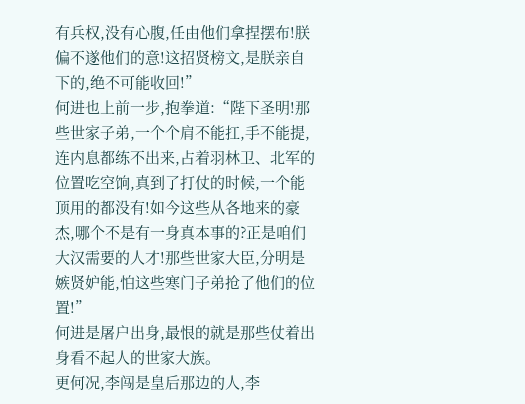有兵权,没有心腹,任由他们拿捏摆布!朕偏不遂他们的意!这招贤榜文,是朕亲自下的,绝不可能收回!”
何进也上前一步,抱拳道:“陛下圣明!那些世家子弟,一个个肩不能扛,手不能提,连内息都练不出来,占着羽林卫、北军的位置吃空饷,真到了打仗的时候,一个能顶用的都没有!如今这些从各地来的豪杰,哪个不是有一身真本事的?正是咱们大汉需要的人才!那些世家大臣,分明是嫉贤妒能,怕这些寒门子弟抢了他们的位置!”
何进是屠户出身,最恨的就是那些仗着出身看不起人的世家大族。
更何况,李闯是皇后那边的人,李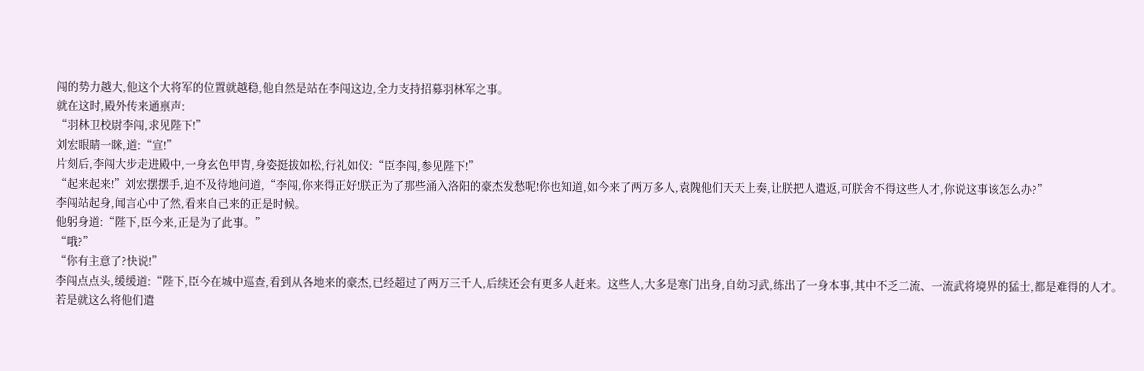闯的势力越大,他这个大将军的位置就越稳,他自然是站在李闯这边,全力支持招募羽林军之事。
就在这时,殿外传来通禀声:
“羽林卫校尉李闯,求见陛下!”
刘宏眼睛一眯,道:“宣!”
片刻后,李闯大步走进殿中,一身玄色甲胄,身姿挺拔如松,行礼如仪:“臣李闯,参见陛下!”
“起来起来!”刘宏摆摆手,迫不及待地问道,“李闯,你来得正好!朕正为了那些涌入洛阳的豪杰发愁呢!你也知道,如今来了两万多人,袁隗他们天天上奏,让朕把人遣返,可朕舍不得这些人才,你说这事该怎么办?”
李闯站起身,闻言心中了然,看来自己来的正是时候。
他躬身道:“陛下,臣今来,正是为了此事。”
“哦?”
“你有主意了?快说!”
李闯点点头,缓缓道:“陛下,臣今在城中巡查,看到从各地来的豪杰,已经超过了两万三千人,后续还会有更多人赶来。这些人,大多是寒门出身,自幼习武,练出了一身本事,其中不乏二流、一流武将境界的猛士,都是难得的人才。若是就这么将他们遣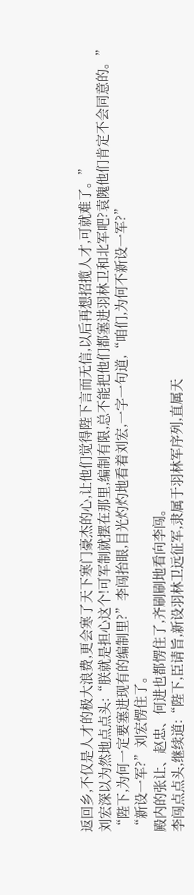返回乡,不仅是人才的极大浪费,更会寒了天下寒门豪杰的心,让他们觉得陛下言而无信,以后再想招揽人才,可就难了。”
刘宏深以为然地点点头:“朕就是担心这个!可军制就摆在那里,编制有限,总不能把他们都塞进羽林卫和北军吧?袁隗他们肯定不会同意的。”
“陛下,为何一定要塞进现有的编制里?”李闯抬眼,目光灼灼地看着刘宏,一字一句道,“咱们,为何不新设一军?”
“新设一军?”刘宏愣住了。
殿内的张让、赵忠、何进也都愣住了,齐刷刷地看向李闯。
李闯点点头,继续道:“陛下,臣请旨,新设羽林卫远征军,隶属于羽林军序列,直属天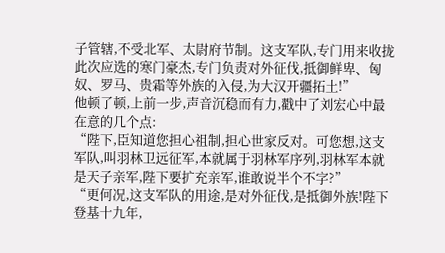子管辖,不受北军、太尉府节制。这支军队,专门用来收拢此次应选的寒门豪杰,专门负责对外征伐,抵御鲜卑、匈奴、罗马、贵霜等外族的入侵,为大汉开疆拓土!”
他顿了顿,上前一步,声音沉稳而有力,戳中了刘宏心中最在意的几个点:
“陛下,臣知道您担心祖制,担心世家反对。可您想,这支军队,叫羽林卫远征军,本就属于羽林军序列,羽林军本就是天子亲军,陛下要扩充亲军,谁敢说半个不字?”
“更何况,这支军队的用途,是对外征伐,是抵御外族!陛下登基十九年,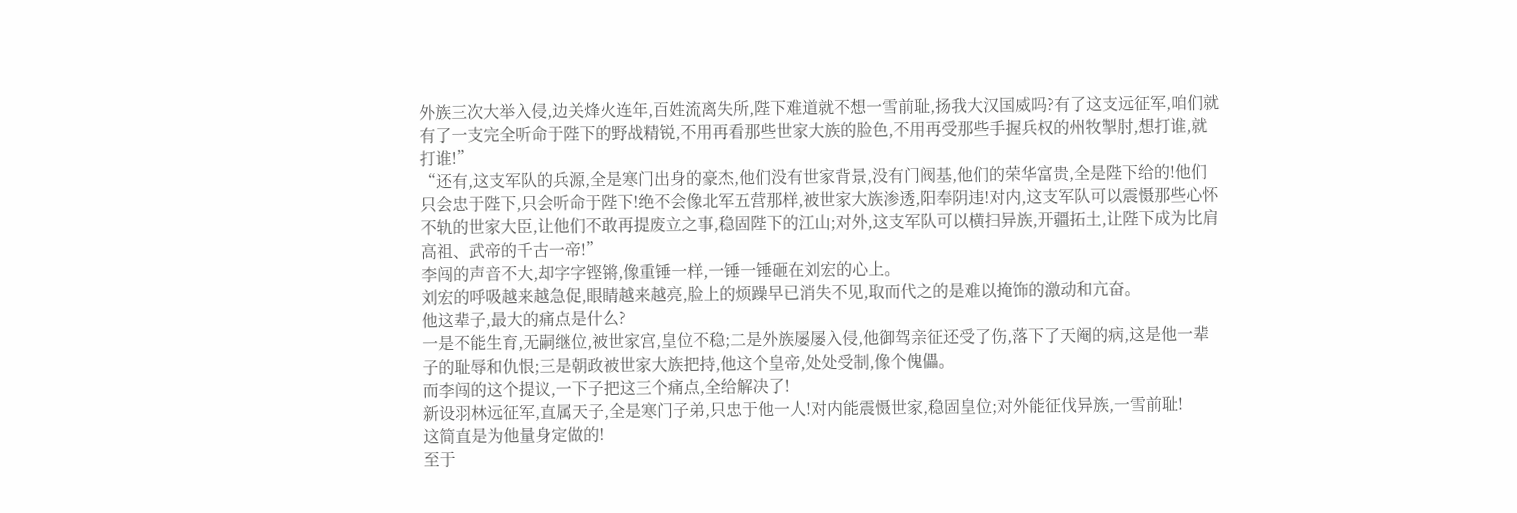外族三次大举入侵,边关烽火连年,百姓流离失所,陛下难道就不想一雪前耻,扬我大汉国威吗?有了这支远征军,咱们就有了一支完全听命于陛下的野战精锐,不用再看那些世家大族的脸色,不用再受那些手握兵权的州牧掣肘,想打谁,就打谁!”
“还有,这支军队的兵源,全是寒门出身的豪杰,他们没有世家背景,没有门阀基,他们的荣华富贵,全是陛下给的!他们只会忠于陛下,只会听命于陛下!绝不会像北军五营那样,被世家大族渗透,阳奉阴违!对内,这支军队可以震慑那些心怀不轨的世家大臣,让他们不敢再提废立之事,稳固陛下的江山;对外,这支军队可以横扫异族,开疆拓土,让陛下成为比肩高祖、武帝的千古一帝!”
李闯的声音不大,却字字铿锵,像重锤一样,一锤一锤砸在刘宏的心上。
刘宏的呼吸越来越急促,眼睛越来越亮,脸上的烦躁早已消失不见,取而代之的是难以掩饰的激动和亢奋。
他这辈子,最大的痛点是什么?
一是不能生育,无嗣继位,被世家宫,皇位不稳;二是外族屡屡入侵,他御驾亲征还受了伤,落下了天阉的病,这是他一辈子的耻辱和仇恨;三是朝政被世家大族把持,他这个皇帝,处处受制,像个傀儡。
而李闯的这个提议,一下子把这三个痛点,全给解决了!
新设羽林远征军,直属天子,全是寒门子弟,只忠于他一人!对内能震慑世家,稳固皇位;对外能征伐异族,一雪前耻!
这简直是为他量身定做的!
至于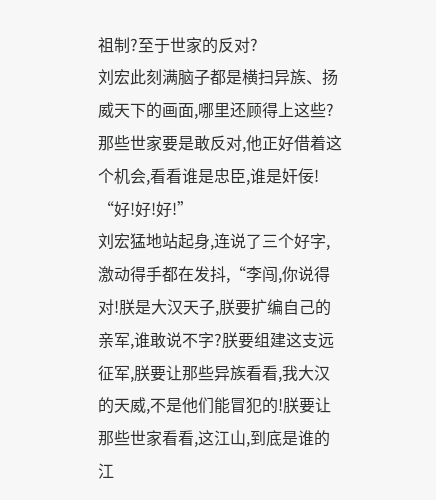祖制?至于世家的反对?
刘宏此刻满脑子都是横扫异族、扬威天下的画面,哪里还顾得上这些?那些世家要是敢反对,他正好借着这个机会,看看谁是忠臣,谁是奸佞!
“好!好!好!”
刘宏猛地站起身,连说了三个好字,激动得手都在发抖,“李闯,你说得对!朕是大汉天子,朕要扩编自己的亲军,谁敢说不字?朕要组建这支远征军,朕要让那些异族看看,我大汉的天威,不是他们能冒犯的!朕要让那些世家看看,这江山,到底是谁的江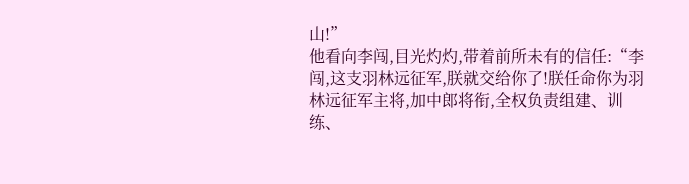山!”
他看向李闯,目光灼灼,带着前所未有的信任:“李闯,这支羽林远征军,朕就交给你了!朕任命你为羽林远征军主将,加中郎将衔,全权负责组建、训练、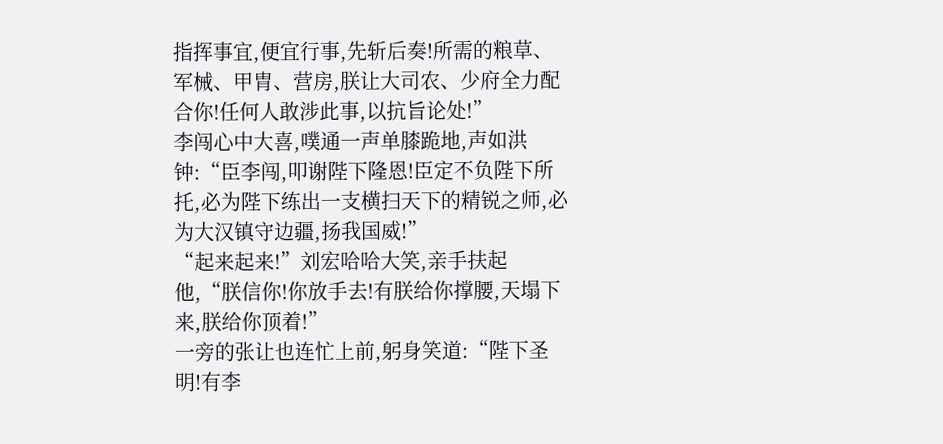指挥事宜,便宜行事,先斩后奏!所需的粮草、军械、甲胄、营房,朕让大司农、少府全力配合你!任何人敢涉此事,以抗旨论处!”
李闯心中大喜,噗通一声单膝跪地,声如洪钟:“臣李闯,叩谢陛下隆恩!臣定不负陛下所托,必为陛下练出一支横扫天下的精锐之师,必为大汉镇守边疆,扬我国威!”
“起来起来!”刘宏哈哈大笑,亲手扶起他,“朕信你!你放手去!有朕给你撑腰,天塌下来,朕给你顶着!”
一旁的张让也连忙上前,躬身笑道:“陛下圣明!有李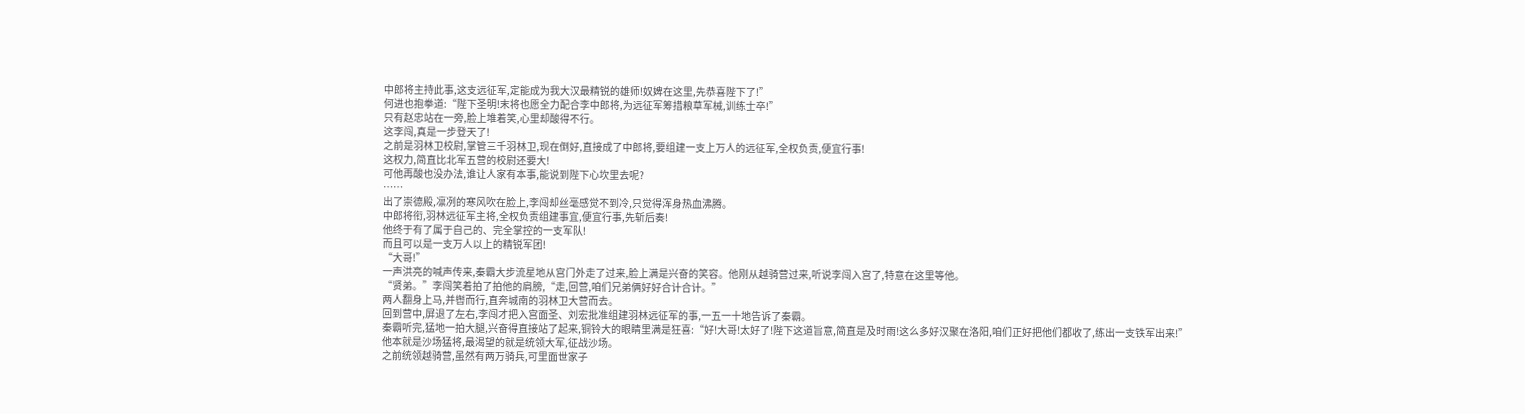中郎将主持此事,这支远征军,定能成为我大汉最精锐的雄师!奴婢在这里,先恭喜陛下了!”
何进也抱拳道:“陛下圣明!末将也愿全力配合李中郎将,为远征军筹措粮草军械,训练士卒!”
只有赵忠站在一旁,脸上堆着笑,心里却酸得不行。
这李闯,真是一步登天了!
之前是羽林卫校尉,掌管三千羽林卫,现在倒好,直接成了中郎将,要组建一支上万人的远征军,全权负责,便宜行事!
这权力,简直比北军五营的校尉还要大!
可他再酸也没办法,谁让人家有本事,能说到陛下心坎里去呢?
……
出了崇德殿,凛冽的寒风吹在脸上,李闯却丝毫感觉不到冷,只觉得浑身热血沸腾。
中郎将衔,羽林远征军主将,全权负责组建事宜,便宜行事,先斩后奏!
他终于有了属于自己的、完全掌控的一支军队!
而且可以是一支万人以上的精锐军团!
“大哥!”
一声洪亮的喊声传来,秦霸大步流星地从宫门外走了过来,脸上满是兴奋的笑容。他刚从越骑营过来,听说李闯入宫了,特意在这里等他。
“贤弟。”李闯笑着拍了拍他的肩膀,“走,回营,咱们兄弟俩好好合计合计。”
两人翻身上马,并辔而行,直奔城南的羽林卫大营而去。
回到营中,屏退了左右,李闯才把入宫面圣、刘宏批准组建羽林远征军的事,一五一十地告诉了秦霸。
秦霸听完,猛地一拍大腿,兴奋得直接站了起来,铜铃大的眼睛里满是狂喜:“好!大哥!太好了!陛下这道旨意,简直是及时雨!这么多好汉聚在洛阳,咱们正好把他们都收了,练出一支铁军出来!”
他本就是沙场猛将,最渴望的就是统领大军,征战沙场。
之前统领越骑营,虽然有两万骑兵,可里面世家子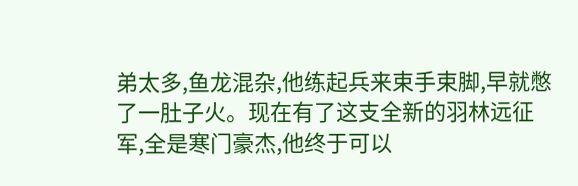弟太多,鱼龙混杂,他练起兵来束手束脚,早就憋了一肚子火。现在有了这支全新的羽林远征军,全是寒门豪杰,他终于可以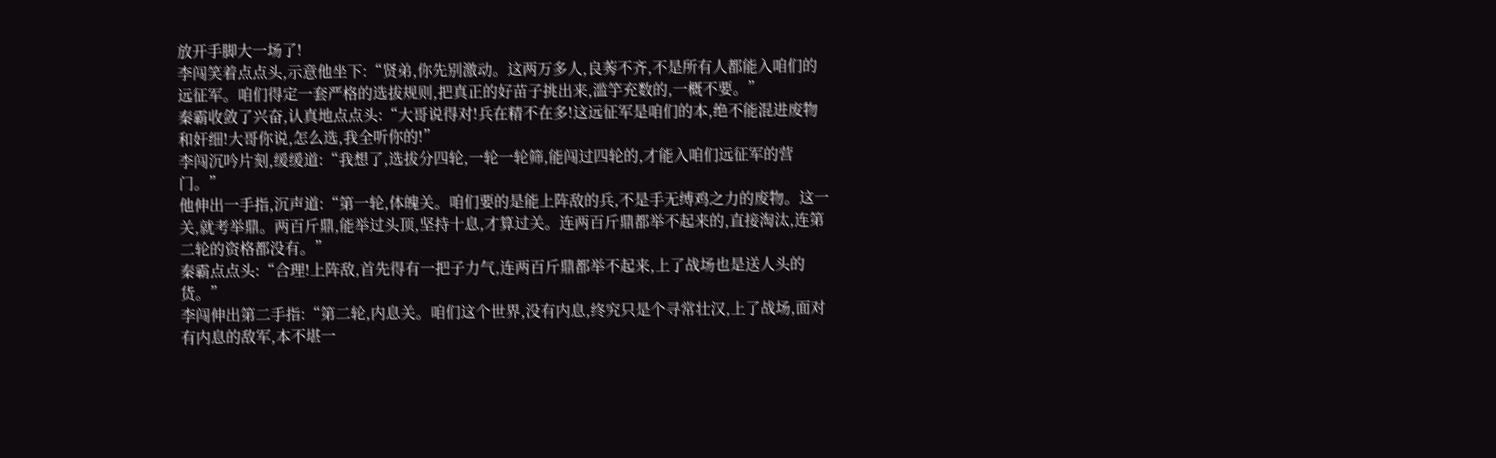放开手脚大一场了!
李闯笑着点点头,示意他坐下:“贤弟,你先别激动。这两万多人,良莠不齐,不是所有人都能入咱们的远征军。咱们得定一套严格的选拔规则,把真正的好苗子挑出来,滥竽充数的,一概不要。”
秦霸收敛了兴奋,认真地点点头:“大哥说得对!兵在精不在多!这远征军是咱们的本,绝不能混进废物和奸细!大哥你说,怎么选,我全听你的!”
李闯沉吟片刻,缓缓道:“我想了,选拔分四轮,一轮一轮筛,能闯过四轮的,才能入咱们远征军的营门。”
他伸出一手指,沉声道:“第一轮,体魄关。咱们要的是能上阵敌的兵,不是手无缚鸡之力的废物。这一关,就考举鼎。两百斤鼎,能举过头顶,坚持十息,才算过关。连两百斤鼎都举不起来的,直接淘汰,连第二轮的资格都没有。”
秦霸点点头:“合理!上阵敌,首先得有一把子力气,连两百斤鼎都举不起来,上了战场也是送人头的货。”
李闯伸出第二手指:“第二轮,内息关。咱们这个世界,没有内息,终究只是个寻常壮汉,上了战场,面对有内息的敌军,本不堪一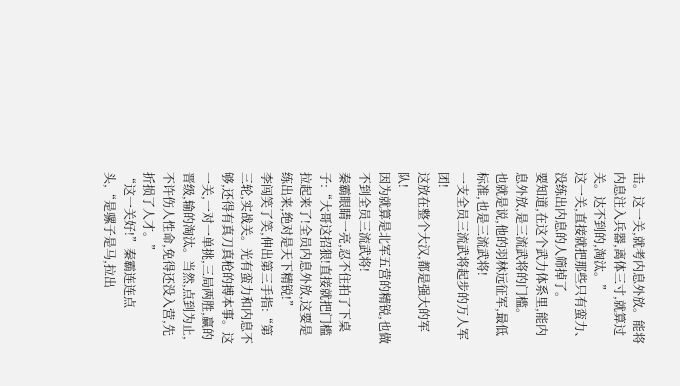击。这一关,就考内息外放。能将内息注入兵器,离体三寸,就算过关。达不到的,淘汰。”
这一关,直接就把那些只有蛮力、没练出内息的人筛掉了。
要知道,在这个武力体系里,能内息外放,是三流武将的门槛。
也就是说,他的羽林远征军,最低标准,也是三流武将!
一支全员三流武将起步的万人军团!
这放在整个大汉,都是强大的军队!
因为就算是北军五营的精锐,也做不到全员三流武将!
秦霸眼睛一亮,忍不住拍了下桌子:“大哥这招狠!直接就把门槛拉起来了!全员内息外放,这要是练出来,绝对是天下精锐!”
李闯笑了笑,伸出第三手指:“第三轮,实战关。光有蛮力和内息不够,还得有真刀真枪的搏本事。这一关,一对一单挑,三局两胜,赢的晋级,输的淘汰。当然,点到为止,不许伤人性命,免得还没入营,先折损了人才。”
“这一关好!”秦霸连连点头,“是骡子是马,拉出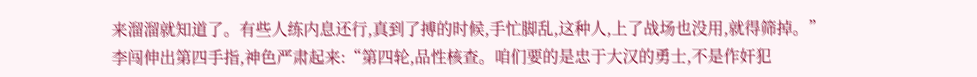来溜溜就知道了。有些人练内息还行,真到了搏的时候,手忙脚乱,这种人,上了战场也没用,就得筛掉。”
李闯伸出第四手指,神色严肃起来:“第四轮,品性核查。咱们要的是忠于大汉的勇士,不是作奸犯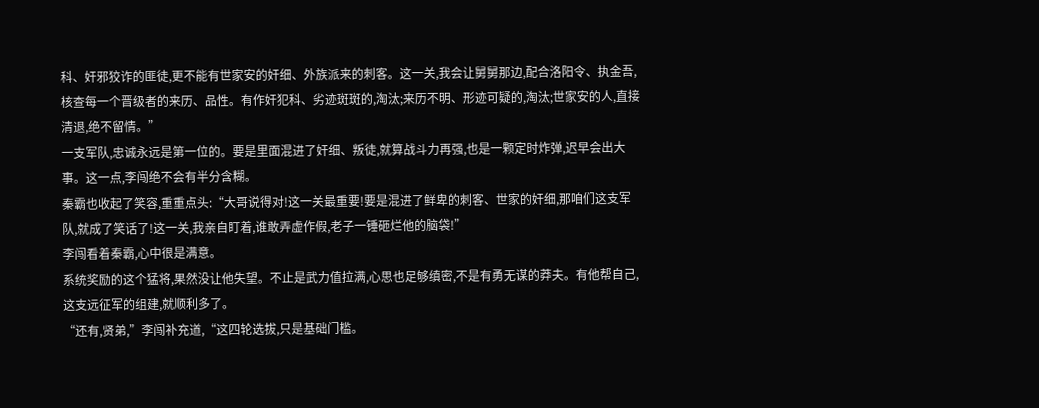科、奸邪狡诈的匪徒,更不能有世家安的奸细、外族派来的刺客。这一关,我会让舅舅那边,配合洛阳令、执金吾,核查每一个晋级者的来历、品性。有作奸犯科、劣迹斑斑的,淘汰;来历不明、形迹可疑的,淘汰;世家安的人,直接清退,绝不留情。”
一支军队,忠诚永远是第一位的。要是里面混进了奸细、叛徒,就算战斗力再强,也是一颗定时炸弹,迟早会出大事。这一点,李闯绝不会有半分含糊。
秦霸也收起了笑容,重重点头:“大哥说得对!这一关最重要!要是混进了鲜卑的刺客、世家的奸细,那咱们这支军队,就成了笑话了!这一关,我亲自盯着,谁敢弄虚作假,老子一锤砸烂他的脑袋!”
李闯看着秦霸,心中很是满意。
系统奖励的这个猛将,果然没让他失望。不止是武力值拉满,心思也足够缜密,不是有勇无谋的莽夫。有他帮自己,这支远征军的组建,就顺利多了。
“还有,贤弟,”李闯补充道,“这四轮选拔,只是基础门槛。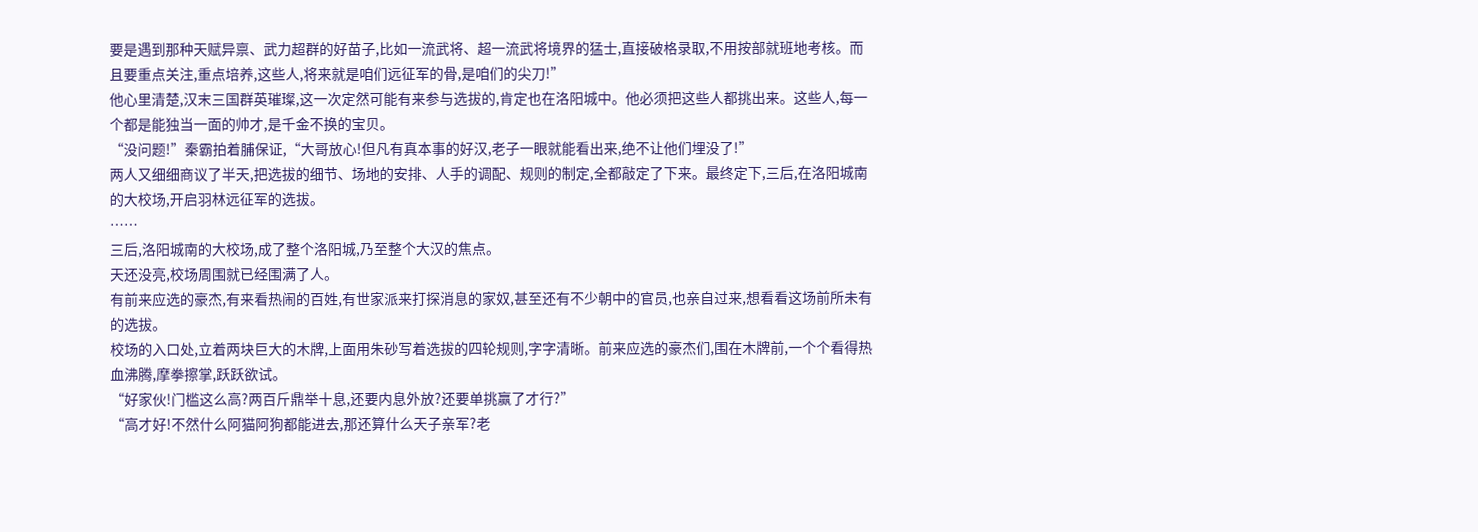要是遇到那种天赋异禀、武力超群的好苗子,比如一流武将、超一流武将境界的猛士,直接破格录取,不用按部就班地考核。而且要重点关注,重点培养,这些人,将来就是咱们远征军的骨,是咱们的尖刀!”
他心里清楚,汉末三国群英璀璨,这一次定然可能有来参与选拔的,肯定也在洛阳城中。他必须把这些人都挑出来。这些人,每一个都是能独当一面的帅才,是千金不换的宝贝。
“没问题!”秦霸拍着脯保证,“大哥放心!但凡有真本事的好汉,老子一眼就能看出来,绝不让他们埋没了!”
两人又细细商议了半天,把选拔的细节、场地的安排、人手的调配、规则的制定,全都敲定了下来。最终定下,三后,在洛阳城南的大校场,开启羽林远征军的选拔。
……
三后,洛阳城南的大校场,成了整个洛阳城,乃至整个大汉的焦点。
天还没亮,校场周围就已经围满了人。
有前来应选的豪杰,有来看热闹的百姓,有世家派来打探消息的家奴,甚至还有不少朝中的官员,也亲自过来,想看看这场前所未有的选拔。
校场的入口处,立着两块巨大的木牌,上面用朱砂写着选拔的四轮规则,字字清晰。前来应选的豪杰们,围在木牌前,一个个看得热血沸腾,摩拳擦掌,跃跃欲试。
“好家伙!门槛这么高?两百斤鼎举十息,还要内息外放?还要单挑赢了才行?”
“高才好!不然什么阿猫阿狗都能进去,那还算什么天子亲军?老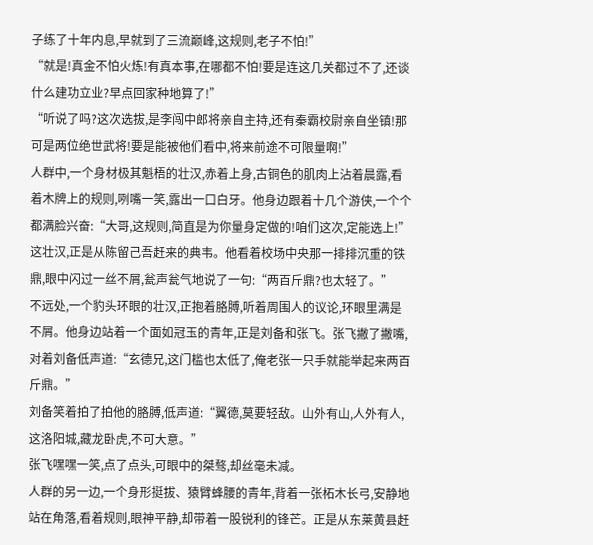子练了十年内息,早就到了三流巅峰,这规则,老子不怕!”
“就是!真金不怕火炼!有真本事,在哪都不怕!要是连这几关都过不了,还谈什么建功立业?早点回家种地算了!”
“听说了吗?这次选拔,是李闯中郎将亲自主持,还有秦霸校尉亲自坐镇!那可是两位绝世武将!要是能被他们看中,将来前途不可限量啊!”
人群中,一个身材极其魁梧的壮汉,赤着上身,古铜色的肌肉上沾着晨露,看着木牌上的规则,咧嘴一笑,露出一口白牙。他身边跟着十几个游侠,一个个都满脸兴奋:“大哥,这规则,简直是为你量身定做的!咱们这次,定能选上!”
这壮汉,正是从陈留己吾赶来的典韦。他看着校场中央那一排排沉重的铁鼎,眼中闪过一丝不屑,瓮声瓮气地说了一句:“两百斤鼎?也太轻了。”
不远处,一个豹头环眼的壮汉,正抱着胳膊,听着周围人的议论,环眼里满是不屑。他身边站着一个面如冠玉的青年,正是刘备和张飞。张飞撇了撇嘴,对着刘备低声道:“玄德兄,这门槛也太低了,俺老张一只手就能举起来两百斤鼎。”
刘备笑着拍了拍他的胳膊,低声道:“翼德,莫要轻敌。山外有山,人外有人,这洛阳城,藏龙卧虎,不可大意。”
张飞嘿嘿一笑,点了点头,可眼中的桀骜,却丝毫未减。
人群的另一边,一个身形挺拔、猿臂蜂腰的青年,背着一张柘木长弓,安静地站在角落,看着规则,眼神平静,却带着一股锐利的锋芒。正是从东莱黄县赶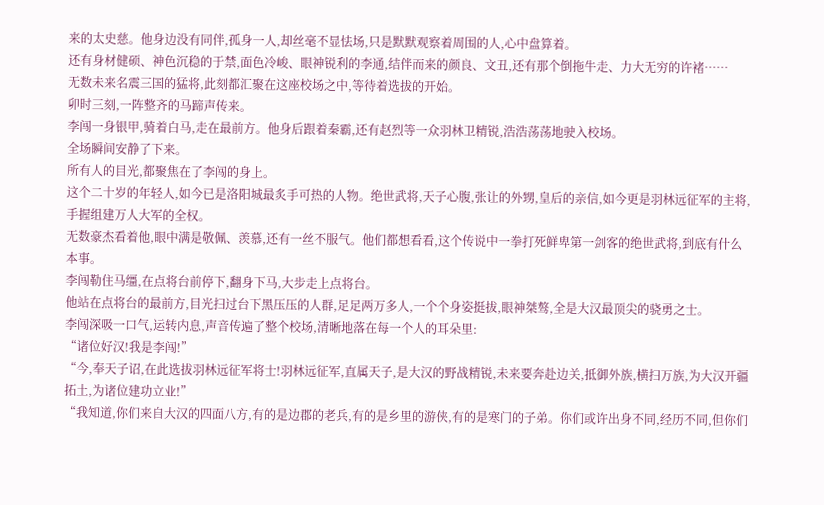来的太史慈。他身边没有同伴,孤身一人,却丝毫不显怯场,只是默默观察着周围的人,心中盘算着。
还有身材健硕、神色沉稳的于禁,面色冷峻、眼神锐利的李通,结伴而来的颜良、文丑,还有那个倒拖牛走、力大无穷的许褚……
无数未来名震三国的猛将,此刻都汇聚在这座校场之中,等待着选拔的开始。
卯时三刻,一阵整齐的马蹄声传来。
李闯一身银甲,骑着白马,走在最前方。他身后跟着秦霸,还有赵烈等一众羽林卫精锐,浩浩荡荡地驶入校场。
全场瞬间安静了下来。
所有人的目光,都聚焦在了李闯的身上。
这个二十岁的年轻人,如今已是洛阳城最炙手可热的人物。绝世武将,天子心腹,张让的外甥,皇后的亲信,如今更是羽林远征军的主将,手握组建万人大军的全权。
无数豪杰看着他,眼中满是敬佩、羡慕,还有一丝不服气。他们都想看看,这个传说中一拳打死鲜卑第一剑客的绝世武将,到底有什么本事。
李闯勒住马缰,在点将台前停下,翻身下马,大步走上点将台。
他站在点将台的最前方,目光扫过台下黑压压的人群,足足两万多人,一个个身姿挺拔,眼神桀骜,全是大汉最顶尖的骁勇之士。
李闯深吸一口气,运转内息,声音传遍了整个校场,清晰地落在每一个人的耳朵里:
“诸位好汉!我是李闯!”
“今,奉天子诏,在此选拔羽林远征军将士!羽林远征军,直属天子,是大汉的野战精锐,未来要奔赴边关,抵御外族,横扫万族,为大汉开疆拓土,为诸位建功立业!”
“我知道,你们来自大汉的四面八方,有的是边郡的老兵,有的是乡里的游侠,有的是寒门的子弟。你们或许出身不同,经历不同,但你们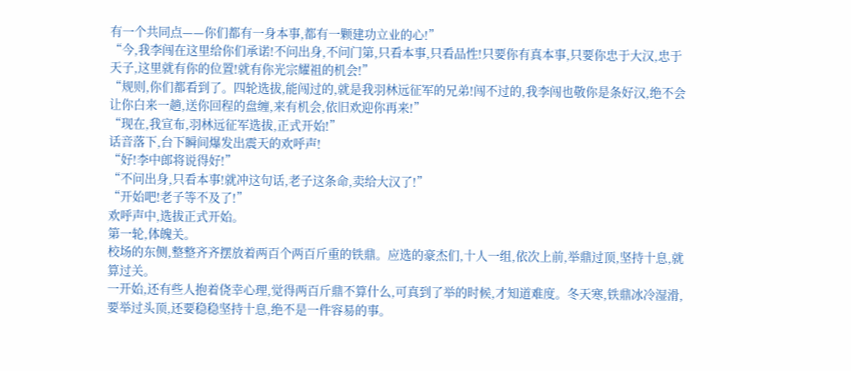有一个共同点——你们都有一身本事,都有一颗建功立业的心!”
“今,我李闯在这里给你们承诺!不问出身,不问门第,只看本事,只看品性!只要你有真本事,只要你忠于大汉,忠于天子,这里就有你的位置!就有你光宗耀祖的机会!”
“规则,你们都看到了。四轮选拔,能闯过的,就是我羽林远征军的兄弟!闯不过的,我李闯也敬你是条好汉,绝不会让你白来一趟,送你回程的盘缠,来有机会,依旧欢迎你再来!”
“现在,我宣布,羽林远征军选拔,正式开始!”
话音落下,台下瞬间爆发出震天的欢呼声!
“好!李中郎将说得好!”
“不问出身,只看本事!就冲这句话,老子这条命,卖给大汉了!”
“开始吧!老子等不及了!”
欢呼声中,选拔正式开始。
第一轮,体魄关。
校场的东侧,整整齐齐摆放着两百个两百斤重的铁鼎。应选的豪杰们,十人一组,依次上前,举鼎过顶,坚持十息,就算过关。
一开始,还有些人抱着侥幸心理,觉得两百斤鼎不算什么,可真到了举的时候,才知道难度。冬天寒,铁鼎冰冷湿滑,要举过头顶,还要稳稳坚持十息,绝不是一件容易的事。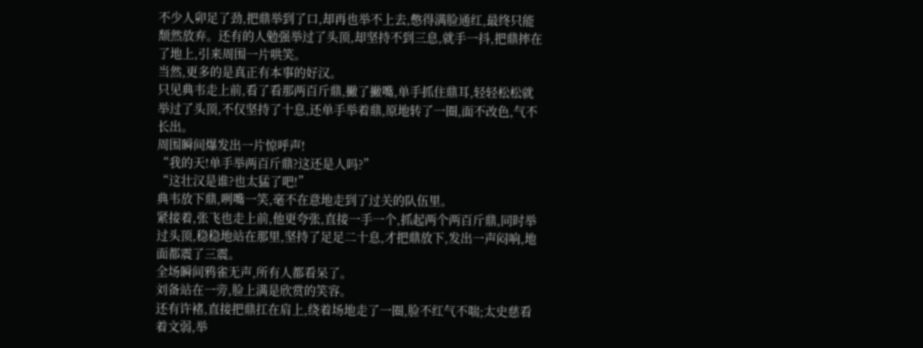不少人卯足了劲,把鼎举到了口,却再也举不上去,憋得满脸通红,最终只能颓然放弃。还有的人勉强举过了头顶,却坚持不到三息,就手一抖,把鼎摔在了地上,引来周围一片哄笑。
当然,更多的是真正有本事的好汉。
只见典韦走上前,看了看那两百斤鼎,撇了撇嘴,单手抓住鼎耳,轻轻松松就举过了头顶,不仅坚持了十息,还单手举着鼎,原地转了一圈,面不改色,气不长出。
周围瞬间爆发出一片惊呼声!
“我的天!单手举两百斤鼎?这还是人吗?”
“这壮汉是谁?也太猛了吧!”
典韦放下鼎,咧嘴一笑,毫不在意地走到了过关的队伍里。
紧接着,张飞也走上前,他更夸张,直接一手一个,抓起两个两百斤鼎,同时举过头顶,稳稳地站在那里,坚持了足足二十息,才把鼎放下,发出一声闷响,地面都震了三震。
全场瞬间鸦雀无声,所有人都看呆了。
刘备站在一旁,脸上满是欣赏的笑容。
还有许褚,直接把鼎扛在肩上,绕着场地走了一圈,脸不红气不喘;太史慈看着文弱,举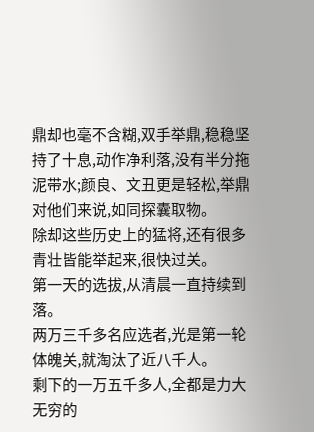鼎却也毫不含糊,双手举鼎,稳稳坚持了十息,动作净利落,没有半分拖泥带水;颜良、文丑更是轻松,举鼎对他们来说,如同探囊取物。
除却这些历史上的猛将,还有很多青壮皆能举起来,很快过关。
第一天的选拔,从清晨一直持续到落。
两万三千多名应选者,光是第一轮体魄关,就淘汰了近八千人。
剩下的一万五千多人,全都是力大无穷的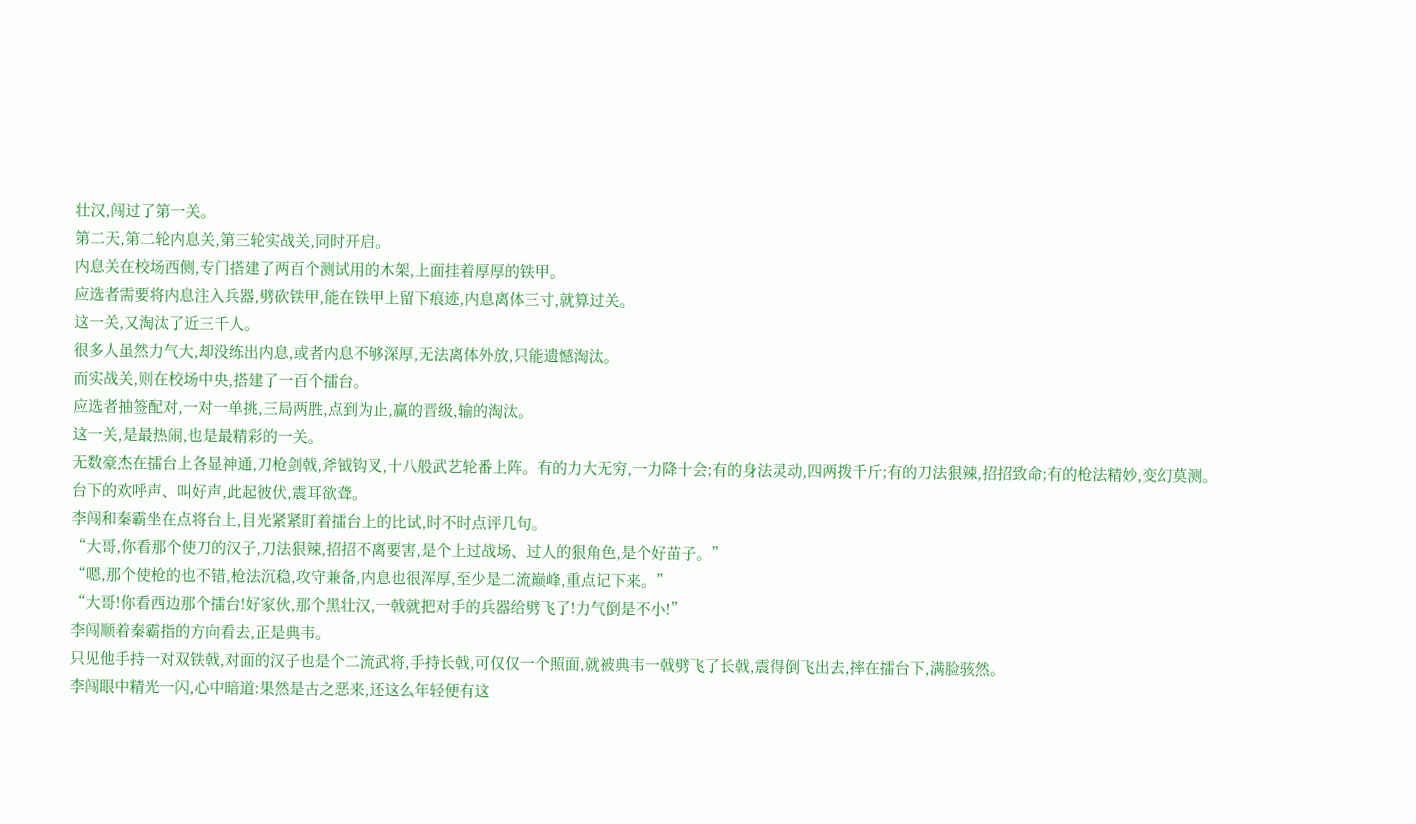壮汉,闯过了第一关。
第二天,第二轮内息关,第三轮实战关,同时开启。
内息关在校场西侧,专门搭建了两百个测试用的木架,上面挂着厚厚的铁甲。
应选者需要将内息注入兵器,劈砍铁甲,能在铁甲上留下痕迹,内息离体三寸,就算过关。
这一关,又淘汰了近三千人。
很多人虽然力气大,却没练出内息,或者内息不够深厚,无法离体外放,只能遗憾淘汰。
而实战关,则在校场中央,搭建了一百个擂台。
应选者抽签配对,一对一单挑,三局两胜,点到为止,赢的晋级,输的淘汰。
这一关,是最热闹,也是最精彩的一关。
无数豪杰在擂台上各显神通,刀枪剑戟,斧钺钩叉,十八般武艺轮番上阵。有的力大无穷,一力降十会;有的身法灵动,四两拨千斤;有的刀法狠辣,招招致命;有的枪法精妙,变幻莫测。
台下的欢呼声、叫好声,此起彼伏,震耳欲聋。
李闯和秦霸坐在点将台上,目光紧紧盯着擂台上的比试,时不时点评几句。
“大哥,你看那个使刀的汉子,刀法狠辣,招招不离要害,是个上过战场、过人的狠角色,是个好苗子。”
“嗯,那个使枪的也不错,枪法沉稳,攻守兼备,内息也很浑厚,至少是二流巅峰,重点记下来。”
“大哥!你看西边那个擂台!好家伙,那个黑壮汉,一戟就把对手的兵器给劈飞了!力气倒是不小!”
李闯顺着秦霸指的方向看去,正是典韦。
只见他手持一对双铁戟,对面的汉子也是个二流武将,手持长戟,可仅仅一个照面,就被典韦一戟劈飞了长戟,震得倒飞出去,摔在擂台下,满脸骇然。
李闯眼中精光一闪,心中暗道:果然是古之恶来,还这么年轻便有这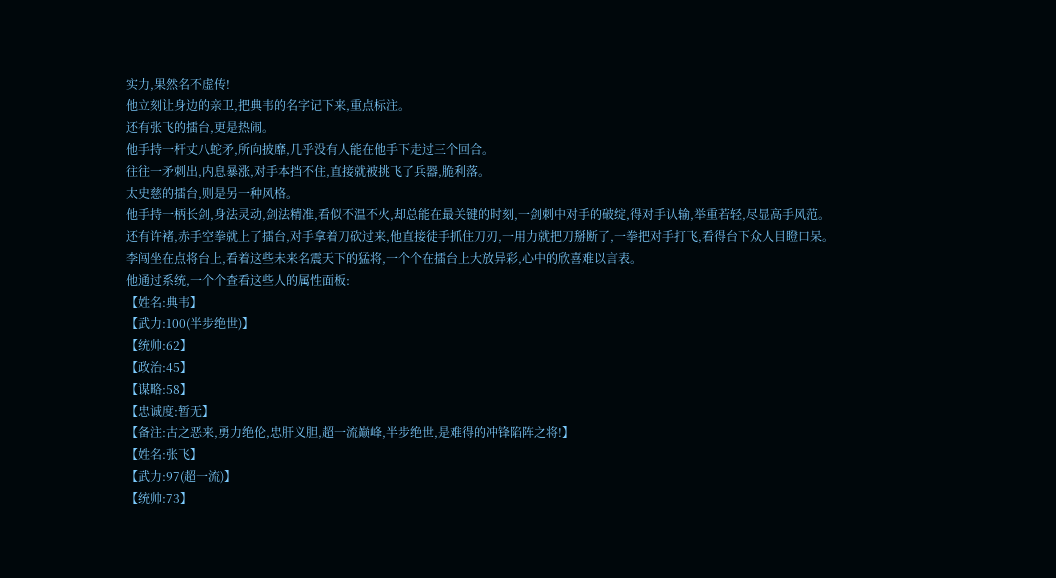实力,果然名不虚传!
他立刻让身边的亲卫,把典韦的名字记下来,重点标注。
还有张飞的擂台,更是热闹。
他手持一杆丈八蛇矛,所向披靡,几乎没有人能在他手下走过三个回合。
往往一矛刺出,内息暴涨,对手本挡不住,直接就被挑飞了兵器,脆利落。
太史慈的擂台,则是另一种风格。
他手持一柄长剑,身法灵动,剑法精准,看似不温不火,却总能在最关键的时刻,一剑刺中对手的破绽,得对手认输,举重若轻,尽显高手风范。
还有许褚,赤手空拳就上了擂台,对手拿着刀砍过来,他直接徒手抓住刀刃,一用力就把刀掰断了,一拳把对手打飞,看得台下众人目瞪口呆。
李闯坐在点将台上,看着这些未来名震天下的猛将,一个个在擂台上大放异彩,心中的欣喜难以言表。
他通过系统,一个个查看这些人的属性面板:
【姓名:典韦】
【武力:100(半步绝世)】
【统帅:62】
【政治:45】
【谋略:58】
【忠诚度:暂无】
【备注:古之恶来,勇力绝伦,忠肝义胆,超一流巅峰,半步绝世,是难得的冲锋陷阵之将!】
【姓名:张飞】
【武力:97(超一流)】
【统帅:73】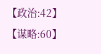【政治:42】
【谋略:60】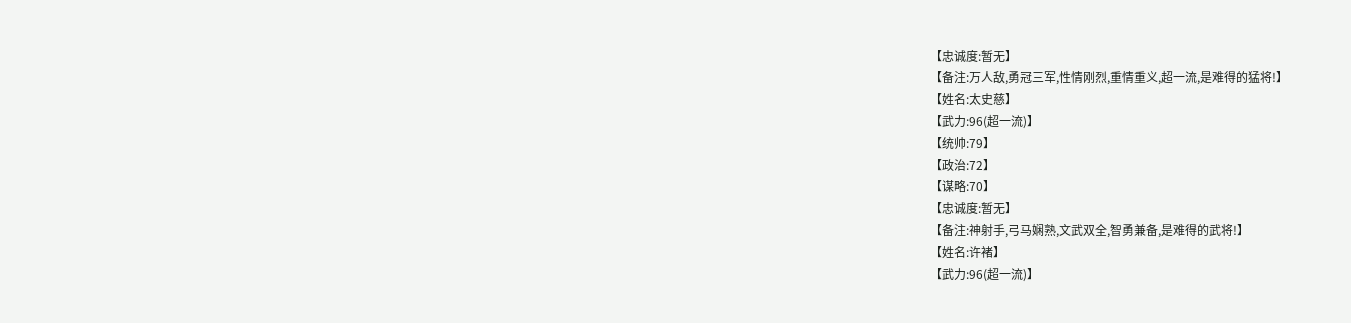【忠诚度:暂无】
【备注:万人敌,勇冠三军,性情刚烈,重情重义,超一流,是难得的猛将!】
【姓名:太史慈】
【武力:96(超一流)】
【统帅:79】
【政治:72】
【谋略:70】
【忠诚度:暂无】
【备注:神射手,弓马娴熟,文武双全,智勇兼备,是难得的武将!】
【姓名:许褚】
【武力:96(超一流)】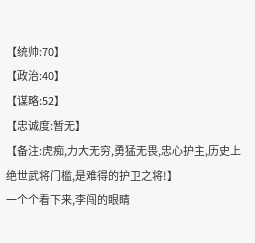【统帅:70】
【政治:40】
【谋略:52】
【忠诚度:暂无】
【备注:虎痴,力大无穷,勇猛无畏,忠心护主,历史上绝世武将门槛,是难得的护卫之将!】
一个个看下来,李闯的眼睛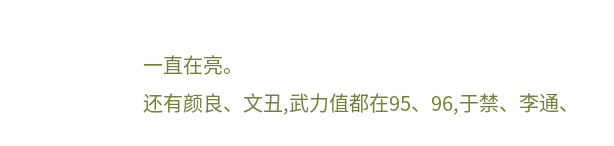一直在亮。
还有颜良、文丑,武力值都在95、96,于禁、李通、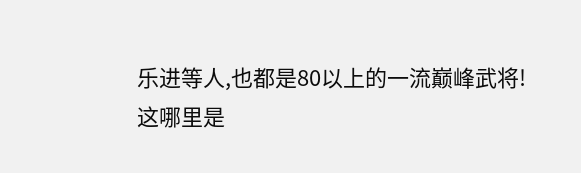乐进等人,也都是80以上的一流巅峰武将!
这哪里是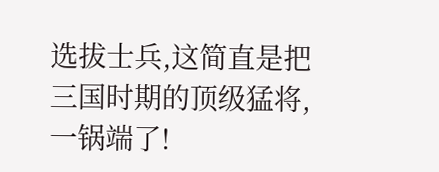选拔士兵,这简直是把三国时期的顶级猛将,一锅端了!